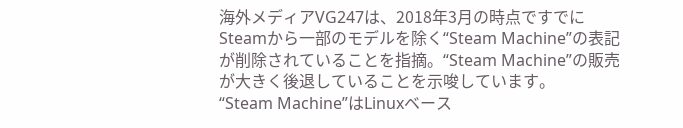海外メディアVG247は、2018年3月の時点ですでにSteamから一部のモデルを除く“Steam Machine”の表記が削除されていることを指摘。“Steam Machine”の販売が大きく後退していることを示唆しています。
“Steam Machine”はLinuxベース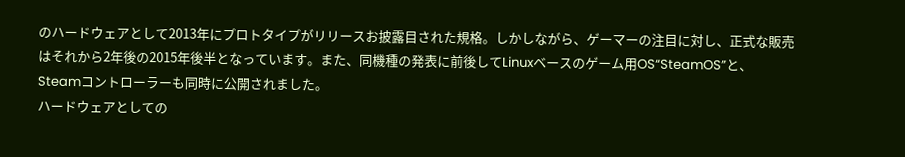のハードウェアとして2013年にプロトタイプがリリースお披露目された規格。しかしながら、ゲーマーの注目に対し、正式な販売はそれから2年後の2015年後半となっています。また、同機種の発表に前後してLinuxベースのゲーム用OS“SteamOS”と、Steamコントローラーも同時に公開されました。
ハードウェアとしての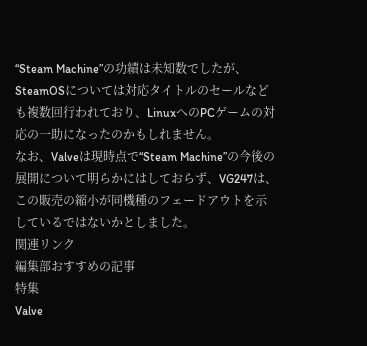“Steam Machine”の功績は未知数でしたが、SteamOSについては対応タイトルのセールなども複数回行われており、LinuxへのPCゲームの対応の一助になったのかもしれません。
なお、Valveは現時点で“Steam Machine”の今後の展開について明らかにはしておらず、VG247は、この販売の縮小が同機種のフェードアウトを示しているではないかとしました。
関連リンク
編集部おすすめの記事
特集
Valve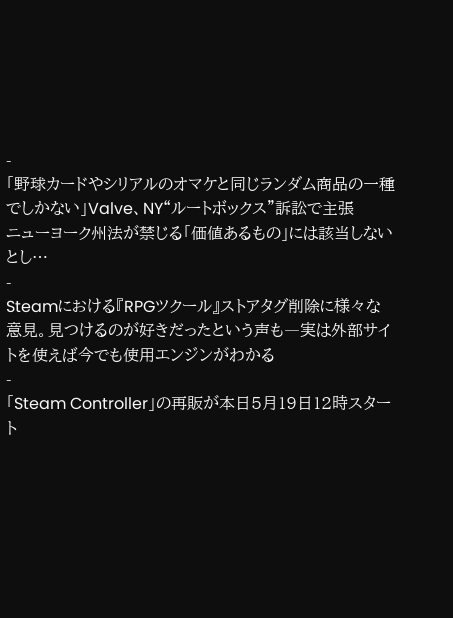-
「野球カードやシリアルのオマケと同じランダム商品の一種でしかない」Valve、NY“ルートボックス”訴訟で主張
ニューヨーク州法が禁じる「価値あるもの」には該当しないとし…
-
Steamにおける『RPGツクール』ストアタグ削除に様々な意見。見つけるのが好きだったという声も―実は外部サイトを使えば今でも使用エンジンがわかる
-
「Steam Controller」の再販が本日5月19日12時スタート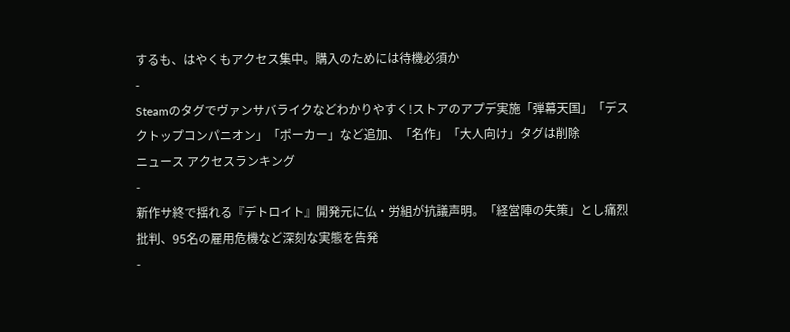するも、はやくもアクセス集中。購入のためには待機必須か
-
Steamのタグでヴァンサバライクなどわかりやすく!ストアのアプデ実施「弾幕天国」「デスクトップコンパニオン」「ポーカー」など追加、「名作」「大人向け」タグは削除
ニュース アクセスランキング
-
新作サ終で揺れる『デトロイト』開発元に仏・労組が抗議声明。「経営陣の失策」とし痛烈批判、95名の雇用危機など深刻な実態を告発
-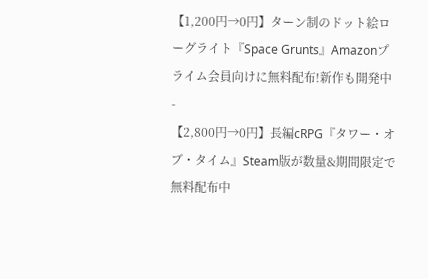【1,200円→0円】ターン制のドット絵ローグライト『Space Grunts』Amazonプライム会員向けに無料配布!新作も開発中
-
【2,800円→0円】長編cRPG『タワー・オブ・タイム』Steam版が数量&期間限定で無料配布中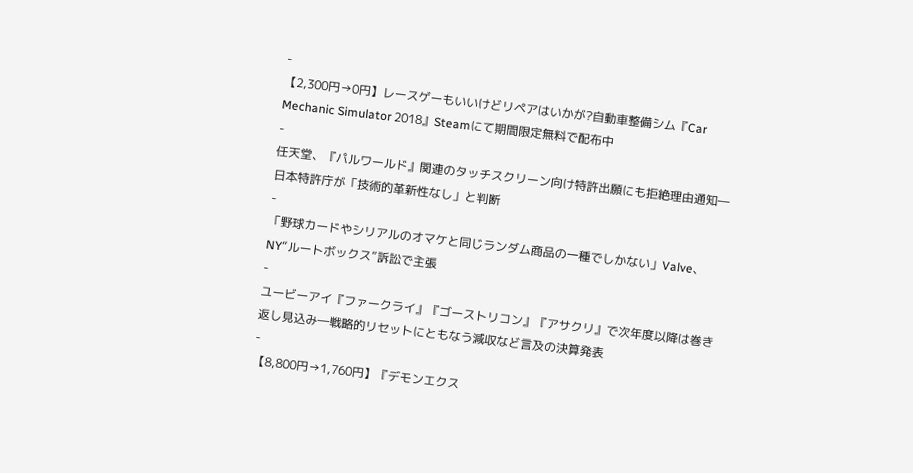-
【2,300円→0円】レースゲーもいいけどリペアはいかが?自動車整備シム『Car Mechanic Simulator 2018』Steamにて期間限定無料で配布中
-
任天堂、『パルワールド』関連のタッチスクリーン向け特許出願にも拒絶理由通知―日本特許庁が「技術的革新性なし」と判断
-
「野球カードやシリアルのオマケと同じランダム商品の一種でしかない」Valve、NY“ルートボックス”訴訟で主張
-
ユービーアイ『ファークライ』『ゴーストリコン』『アサクリ』で次年度以降は巻き返し見込み―戦略的リセットにともなう減収など言及の決算発表
-
【8,800円→1,760円】『デモンエクス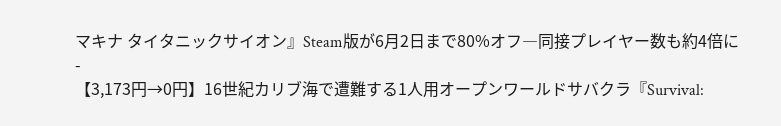マキナ タイタニックサイオン』Steam版が6月2日まで80%オフ―同接プレイヤー数も約4倍に
-
【3,173円→0円】16世紀カリブ海で遭難する1人用オープンワールドサバクラ『Survival: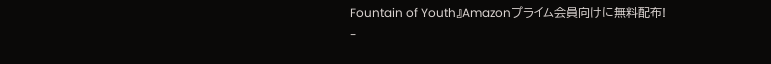Fountain of Youth』Amazonプライム会員向けに無料配布!
-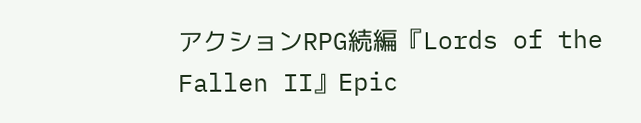アクションRPG続編『Lords of the Fallen II』Epic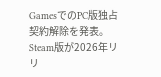GamesでのPC版独占契約解除を発表。Steam版が2026年リリ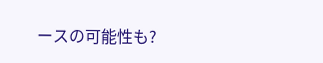ースの可能性も?